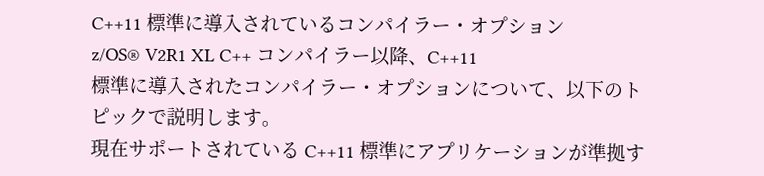C++11 標準に導入されているコンパイラー・オプション
z/OS® V2R1 XL C++ コンパイラー以降、C++11
標準に導入されたコンパイラー・オプションについて、以下のトピックで説明します。
現在サポートされている C++11 標準にアプリケーションが準拠す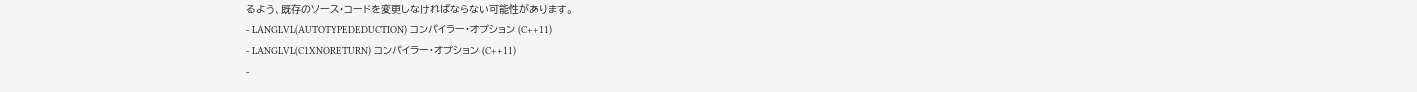るよう、既存のソース・コードを変更しなければならない可能性があります。
- LANGLVL(AUTOTYPEDEDUCTION) コンパイラー・オプション (C++11)
- LANGLVL(C1XNORETURN) コンパイラー・オプション (C++11)
-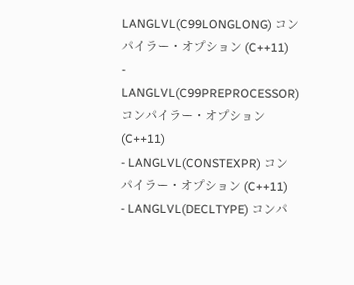LANGLVL(C99LONGLONG) コンパイラー・オプション (C++11)
- LANGLVL(C99PREPROCESSOR) コンパイラー・オプション (C++11)
- LANGLVL(CONSTEXPR) コンパイラー・オプション (C++11)
- LANGLVL(DECLTYPE) コンパ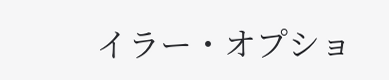イラー・オプショ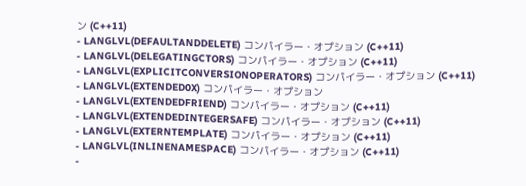ン (C++11)
- LANGLVL(DEFAULTANDDELETE) コンパイラー・オプション (C++11)
- LANGLVL(DELEGATINGCTORS) コンパイラー・オプション (C++11)
- LANGLVL(EXPLICITCONVERSIONOPERATORS) コンパイラー・オプション (C++11)
- LANGLVL(EXTENDED0X) コンパイラー・オプション
- LANGLVL(EXTENDEDFRIEND) コンパイラー・オプション (C++11)
- LANGLVL(EXTENDEDINTEGERSAFE) コンパイラー・オプション (C++11)
- LANGLVL(EXTERNTEMPLATE) コンパイラー・オプション (C++11)
- LANGLVL(INLINENAMESPACE) コンパイラー・オプション (C++11)
-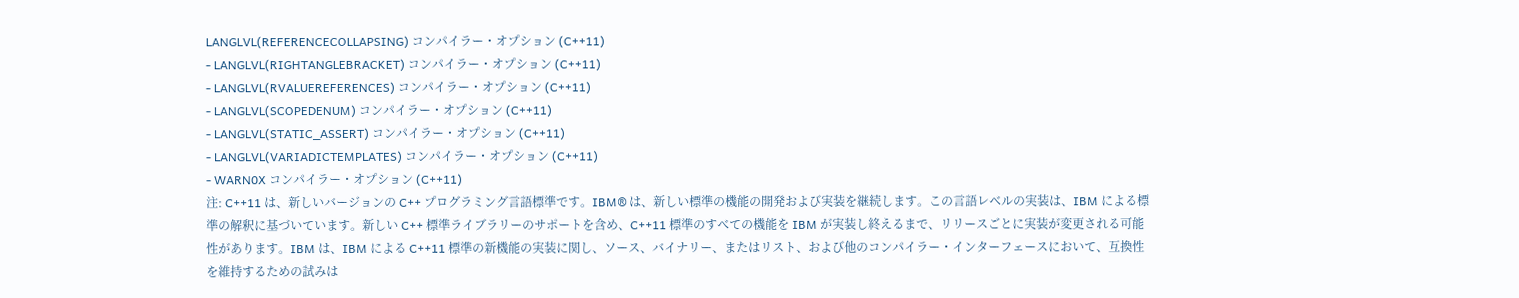LANGLVL(REFERENCECOLLAPSING) コンパイラー・オプション (C++11)
- LANGLVL(RIGHTANGLEBRACKET) コンパイラー・オプション (C++11)
- LANGLVL(RVALUEREFERENCES) コンパイラー・オプション (C++11)
- LANGLVL(SCOPEDENUM) コンパイラー・オプション (C++11)
- LANGLVL(STATIC_ASSERT) コンパイラー・オプション (C++11)
- LANGLVL(VARIADICTEMPLATES) コンパイラー・オプション (C++11)
- WARN0X コンパイラー・オプション (C++11)
注: C++11 は、新しいバージョンの C++ プログラミング言語標準です。IBM® は、新しい標準の機能の開発および実装を継続します。この言語レベルの実装は、IBM による標準の解釈に基づいています。新しい C++ 標準ライブラリーのサポートを含め、C++11 標準のすべての機能を IBM が実装し終えるまで、リリースごとに実装が変更される可能性があります。IBM は、IBM による C++11 標準の新機能の実装に関し、ソース、バイナリー、またはリスト、および他のコンパイラー・インターフェースにおいて、互換性を維持するための試みは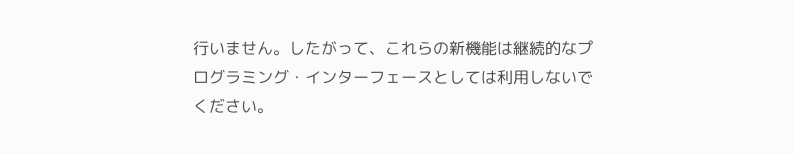行いません。したがって、これらの新機能は継続的なプログラミング・インターフェースとしては利用しないでください。